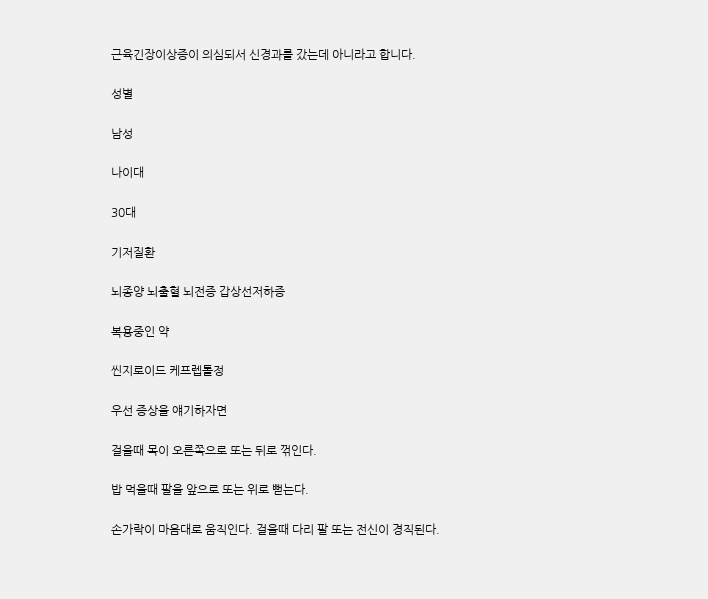근육긴장이상증이 의심되서 신경과를 갔는데 아니라고 합니다.

성별

남성

나이대

30대

기저질환

뇌종양 뇌출혈 뇌전증 갑상선저하증

복용중인 약

씬지로이드 케프렙톨정

우선 증상을 얘기하자면

걸을때 목이 오른쪽으로 또는 뒤로 꺾인다.

밥 먹을때 팔을 앞으로 또는 위로 뻗는다.

손가락이 마음대로 움직인다. 걸을때 다리 팔 또는 전신이 경직된다.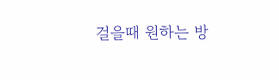걸을때 원하는 방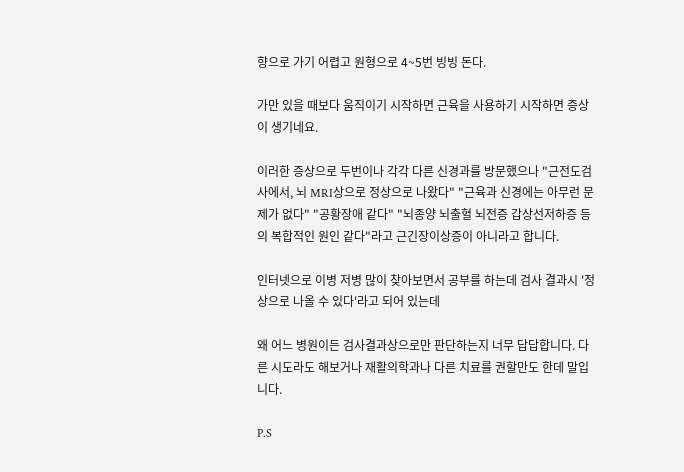향으로 가기 어렵고 원형으로 4~5번 빙빙 돈다.

가만 있을 때보다 움직이기 시작하면 근육을 사용하기 시작하면 증상이 생기네요.

이러한 증상으로 두번이나 각각 다른 신경과를 방문했으나 "근전도검사에서, 뇌 MRI상으로 정상으로 나왔다" "근육과 신경에는 아무런 문제가 없다" "공황장애 같다" "뇌종양 뇌출혈 뇌전증 갑상선저하증 등의 복합적인 원인 같다"라고 근긴장이상증이 아니라고 합니다.

인터넷으로 이병 저병 많이 찾아보면서 공부를 하는데 검사 결과시 '정상으로 나올 수 있다'라고 되어 있는데

왜 어느 병원이든 검사결과상으로만 판단하는지 너무 답답합니다. 다른 시도라도 해보거나 재활의학과나 다른 치료를 권할만도 한데 말입니다.

P.S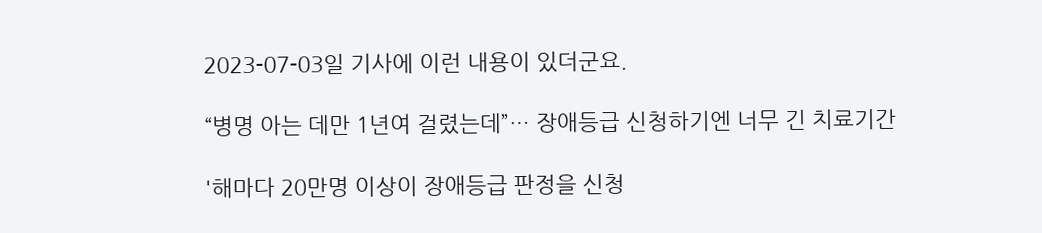2023-07-03일 기사에 이런 내용이 있더군요.

“병명 아는 데만 1년여 걸렸는데”… 장애등급 신청하기엔 너무 긴 치료기간

'해마다 20만명 이상이 장애등급 판정을 신청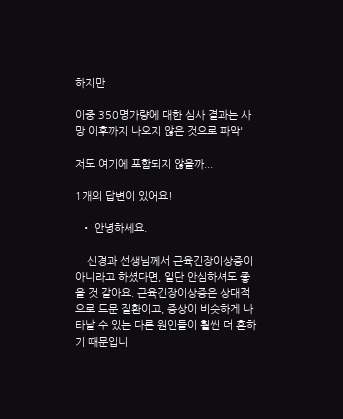하지만

이중 350명가량에 대한 심사 결과는 사망 이후까지 나오지 않은 것으로 파악'

저도 여기에 포함되지 않을까...

1개의 답변이 있어요!

  • 안녕하세요.

    신경과 선생님께서 근육긴장이상증이 아니라고 하셨다면, 일단 안심하셔도 좋을 것 같아요. 근육긴장이상증은 상대적으로 드문 질환이고, 증상이 비슷하게 나타날 수 있는 다른 원인들이 훨씬 더 흔하기 때문입니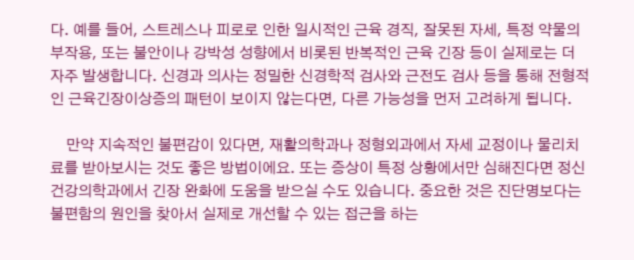다. 예를 들어, 스트레스나 피로로 인한 일시적인 근육 경직, 잘못된 자세, 특정 약물의 부작용, 또는 불안이나 강박성 성향에서 비롯된 반복적인 근육 긴장 등이 실제로는 더 자주 발생합니다. 신경과 의사는 정밀한 신경학적 검사와 근전도 검사 등을 통해 전형적인 근육긴장이상증의 패턴이 보이지 않는다면, 다른 가능성을 먼저 고려하게 됩니다.

    만약 지속적인 불편감이 있다면, 재활의학과나 정형외과에서 자세 교정이나 물리치료를 받아보시는 것도 좋은 방법이에요. 또는 증상이 특정 상황에서만 심해진다면 정신건강의학과에서 긴장 완화에 도움을 받으실 수도 있습니다. 중요한 것은 진단명보다는 불편함의 원인을 찾아서 실제로 개선할 수 있는 접근을 하는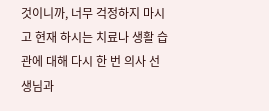것이니까, 너무 걱정하지 마시고 현재 하시는 치료나 생활 습관에 대해 다시 한 번 의사 선생님과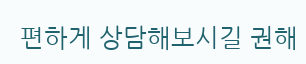편하게 상담해보시길 권해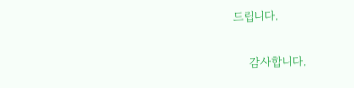드립니다.

    감사합니다.